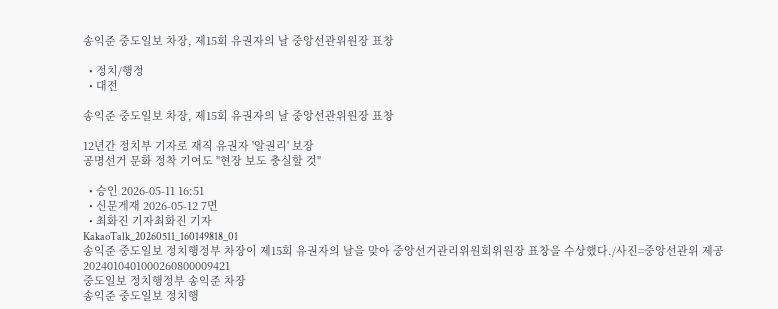송익준 중도일보 차장, 제15회 유권자의 날 중앙선관위원장 표창

  • 정치/행정
  • 대전

송익준 중도일보 차장, 제15회 유권자의 날 중앙선관위원장 표창

12년간 정치부 기자로 재직 유권자 '알권리' 보장
공명선거 문화 정착 기여도 "현장 보도 충실할 것"

  • 승인 2026-05-11 16:51
  • 신문게재 2026-05-12 7면
  • 최화진 기자최화진 기자
KakaoTalk_20260511_160149818_01
송익준 중도일보 정치행정부 차장이 제15회 유권자의 날을 맞아 중앙선거관리위원회위원장 표창을 수상했다./사진=중앙선관위 제공
2024010401000260800009421
중도일보 정치행정부 송익준 차장
송익준 중도일보 정치행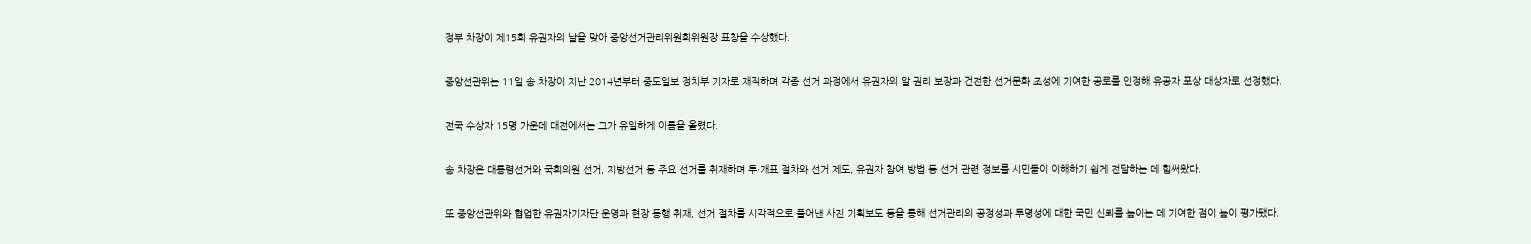정부 차장이 제15회 유권자의 날을 맞아 중앙선거관리위원회위원장 표창을 수상했다.

중앙선관위는 11일 송 차장이 지난 2014년부터 중도일보 정치부 기자로 재직하며 각종 선거 과정에서 유권자의 알 권리 보장과 건전한 선거문화 조성에 기여한 공로를 인정해 유공자 포상 대상자로 선정했다.

전국 수상자 15명 가운데 대전에서는 그가 유일하게 이름을 올렸다.

송 차장은 대통령선거와 국회의원 선거, 지방선거 등 주요 선거를 취재하며 투·개표 절차와 선거 제도, 유권자 참여 방법 등 선거 관련 정보를 시민들이 이해하기 쉽게 전달하는 데 힘써왔다.

또 중앙선관위와 협업한 유권자기자단 운영과 현장 동행 취재, 선거 절차를 시각적으로 풀어낸 사진 기획보도 등을 통해 선거관리의 공정성과 투명성에 대한 국민 신뢰를 높이는 데 기여한 점이 높이 평가됐다.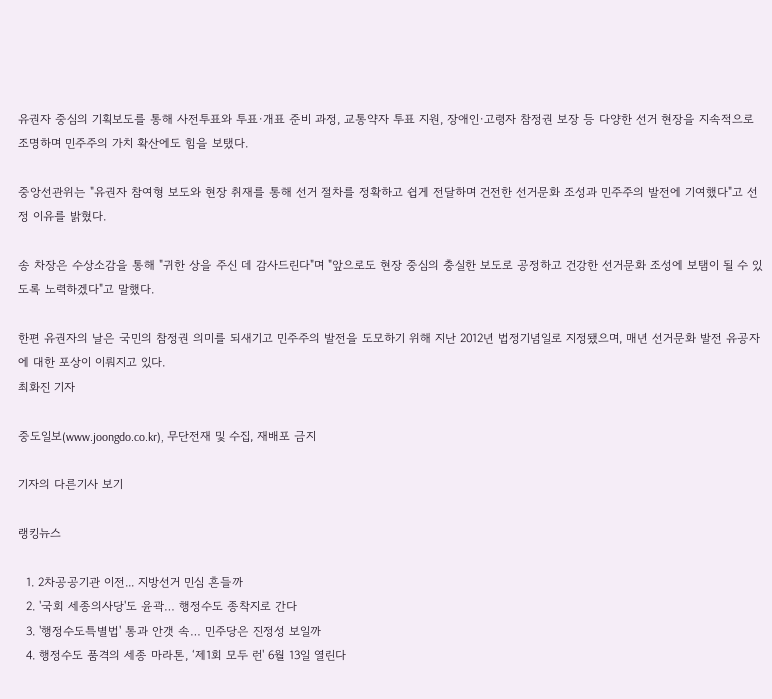유권자 중심의 기획보도를 통해 사전투표와 투표·개표 준비 과정, 교통약자 투표 지원, 장애인·고령자 참정권 보장 등 다양한 선거 현장을 지속적으로 조명하며 민주주의 가치 확산에도 힘을 보탰다.

중앙선관위는 "유권자 참여형 보도와 현장 취재를 통해 선거 절차를 정확하고 쉽게 전달하며 건전한 선거문화 조성과 민주주의 발전에 기여했다"고 선정 이유를 밝혔다.

송 차장은 수상소감을 통해 "귀한 상을 주신 데 감사드린다"며 "앞으로도 현장 중심의 충실한 보도로 공정하고 건강한 선거문화 조성에 보탬이 될 수 있도록 노력하겠다"고 말했다.

한편 유권자의 날은 국민의 참정권 의미를 되새기고 민주주의 발전을 도모하기 위해 지난 2012년 법정기념일로 지정됐으며, 매년 선거문화 발전 유공자에 대한 포상이 이뤄지고 있다.
최화진 기자

중도일보(www.joongdo.co.kr), 무단전재 및 수집, 재배포 금지

기자의 다른기사 보기

랭킹뉴스

  1. 2차공공기관 이전... 지방선거 민심 흔들까
  2. '국회 세종의사당'도 윤곽… 행정수도 종착지로 간다
  3. '행정수도특별법' 통과 안갯 속… 민주당은 진정성 보일까
  4. 행정수도 품격의 세종 마라톤, ‘제1회 모두 런' 6월 13일 열린다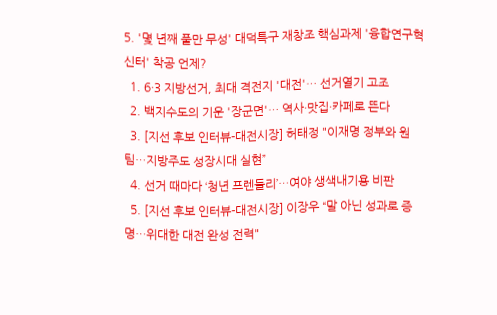5. '몇 년째 풀만 무성' 대덕특구 재창조 핵심과제 '융합연구혁신터' 착공 언제?
  1. 6·3 지방선거, 최대 격전지 '대전'… 선거열기 고조
  2. 백지수도의 기운 '장군면'… 역사·맛집·카페로 뜬다
  3. [지선 후보 인터뷰-대전시장] 허태정 "이재명 정부와 원팀…지방주도 성장시대 실현”
  4. 선거 때마다 ‘청년 프렌들리’…여야 생색내기용 비판
  5. [지선 후보 인터뷰-대전시장] 이장우 “말 아닌 성과로 증명…위대한 대전 완성 전력"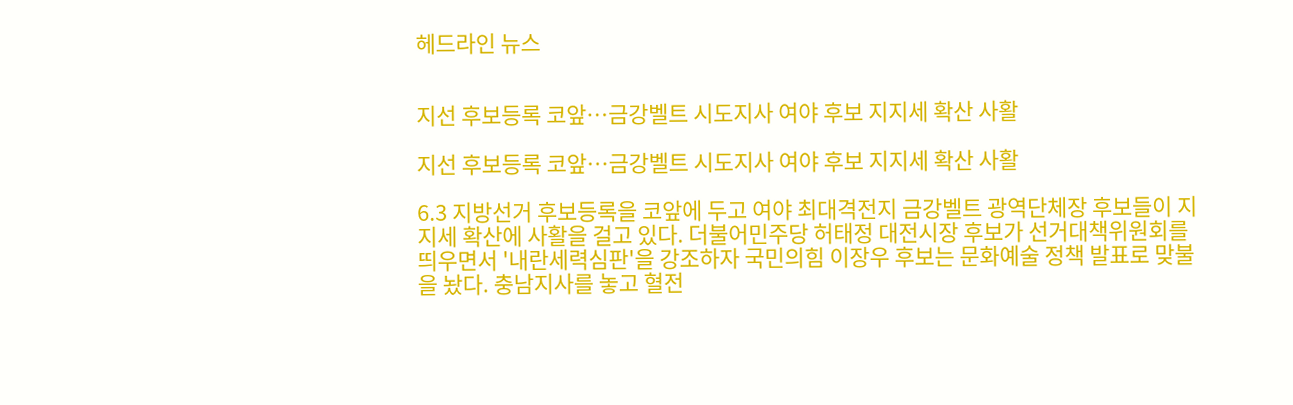헤드라인 뉴스


지선 후보등록 코앞…금강벨트 시도지사 여야 후보 지지세 확산 사활

지선 후보등록 코앞…금강벨트 시도지사 여야 후보 지지세 확산 사활

6.3 지방선거 후보등록을 코앞에 두고 여야 최대격전지 금강벨트 광역단체장 후보들이 지지세 확산에 사활을 걸고 있다. 더불어민주당 허태정 대전시장 후보가 선거대책위원회를 띄우면서 '내란세력심판'을 강조하자 국민의힘 이장우 후보는 문화예술 정책 발표로 맞불을 놨다. 충남지사를 놓고 혈전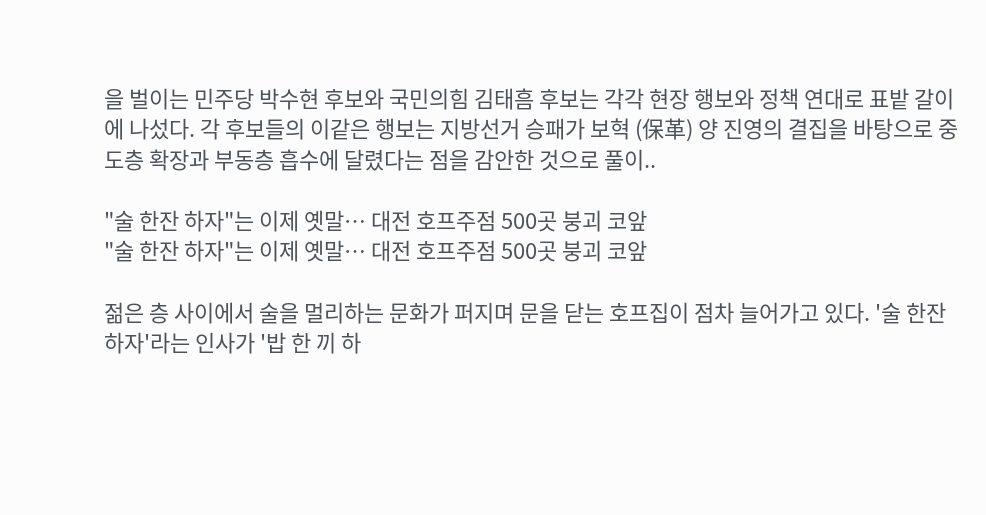을 벌이는 민주당 박수현 후보와 국민의힘 김태흠 후보는 각각 현장 행보와 정책 연대로 표밭 갈이에 나섰다. 각 후보들의 이같은 행보는 지방선거 승패가 보혁 (保革) 양 진영의 결집을 바탕으로 중도층 확장과 부동층 흡수에 달렸다는 점을 감안한 것으로 풀이..

"술 한잔 하자"는 이제 옛말… 대전 호프주점 500곳 붕괴 코앞
"술 한잔 하자"는 이제 옛말… 대전 호프주점 500곳 붕괴 코앞

젊은 층 사이에서 술을 멀리하는 문화가 퍼지며 문을 닫는 호프집이 점차 늘어가고 있다. '술 한잔하자'라는 인사가 '밥 한 끼 하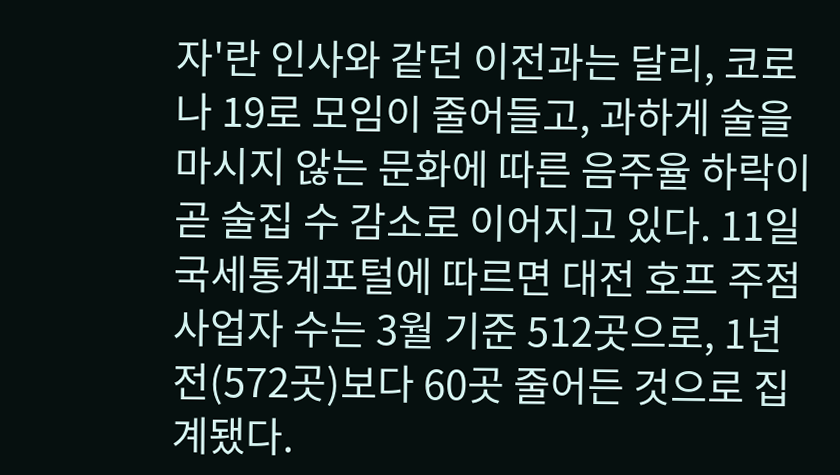자'란 인사와 같던 이전과는 달리, 코로나 19로 모임이 줄어들고, 과하게 술을 마시지 않는 문화에 따른 음주율 하락이 곧 술집 수 감소로 이어지고 있다. 11일 국세통계포털에 따르면 대전 호프 주점 사업자 수는 3월 기준 512곳으로, 1년 전(572곳)보다 60곳 줄어든 것으로 집계됐다.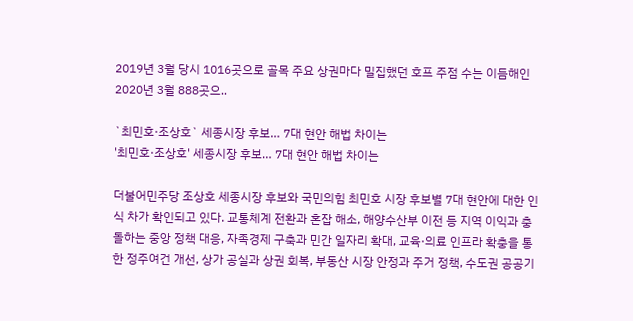2019년 3월 당시 1016곳으로 골목 주요 상권마다 밀집했던 호프 주점 수는 이듬해인 2020년 3월 888곳으..

`최민호·조상호` 세종시장 후보… 7대 현안 해법 차이는
'최민호·조상호' 세종시장 후보… 7대 현안 해법 차이는

더불어민주당 조상호 세종시장 후보와 국민의힘 최민호 시장 후보별 7대 현안에 대한 인식 차가 확인되고 있다. 교통체계 전환과 혼잡 해소, 해양수산부 이전 등 지역 이익과 충돌하는 중앙 정책 대응, 자족경제 구축과 민간 일자리 확대, 교육·의료 인프라 확충을 통한 정주여건 개선, 상가 공실과 상권 회복, 부동산 시장 안정과 주거 정책, 수도권 공공기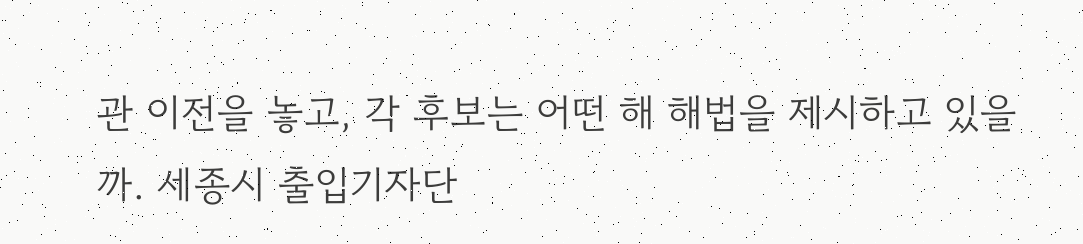관 이전을 놓고, 각 후보는 어떤 해 해법을 제시하고 있을까. 세종시 출입기자단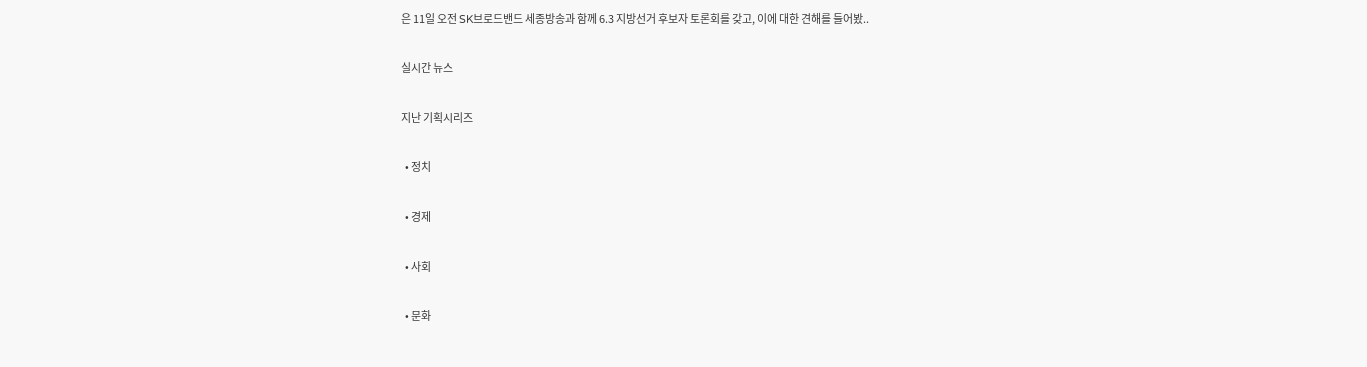은 11일 오전 SK브로드밴드 세종방송과 함께 6.3 지방선거 후보자 토론회를 갖고, 이에 대한 견해를 들어봤..

실시간 뉴스

지난 기획시리즈

  • 정치

  • 경제

  • 사회

  • 문화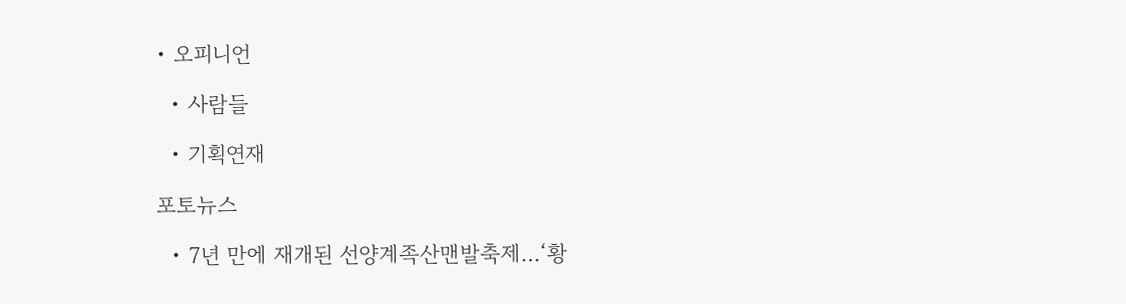• 오피니언

  • 사람들

  • 기획연재

포토뉴스

  • 7년 만에 재개된 선양계족산맨발축제…‘황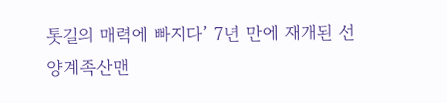톳길의 매력에 빠지다’ 7년 만에 재개된 선양계족산맨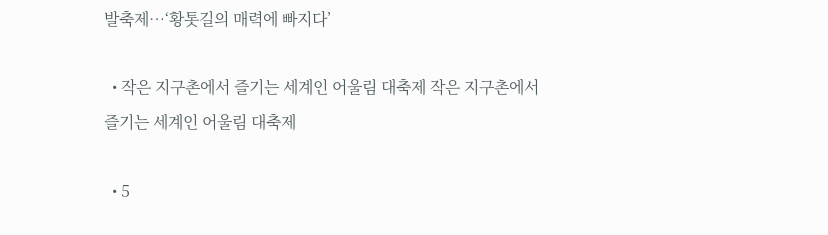발축제…‘황톳길의 매력에 빠지다’

  • 작은 지구촌에서 즐기는 세계인 어울림 대축제 작은 지구촌에서 즐기는 세계인 어울림 대축제

  • 5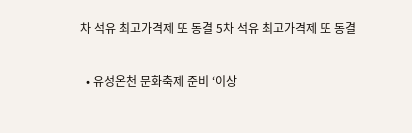차 석유 최고가격제 또 동결 5차 석유 최고가격제 또 동결

  • 유성온천 문화축제 준비 ‘이상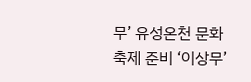무’ 유성온천 문화축제 준비 ‘이상무’